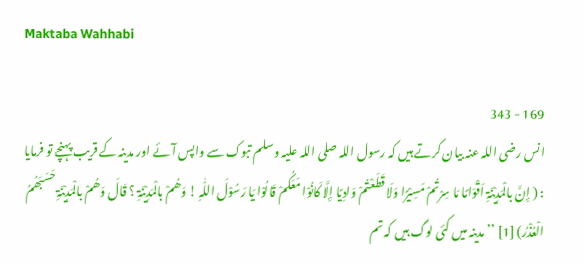Maktaba Wahhabi

169 - 343
انس رضی اللہ عنہ بیان کرتے ہیں کہ رسول اللہ صلی اللہ علیہ وسلم تبوک سے واپس آئے اور مدینہ کے قریب پہنچے تو فرمایا : ( إِنَّ بالْمَدِیْنَۃِ اَقْوَامًا مَا سِرْتُمْ مَسِیْرًا وَلَا قَطَعْتُمْ وَادِیًا إِلَّا کَانُوْا مَعَکُمْ قَالُوْا یَا رَسُوْلَ اللّٰہِ ! وَھُمْ بالْمَدِیْنَۃِ ؟ قَالَ وَھُمْ بالْمَدِیْنَۃِ حَسَبَھُمُ الْعُذْرُ) [1] ’’ مدینہ میں کئی لوگ ہیں کہ تم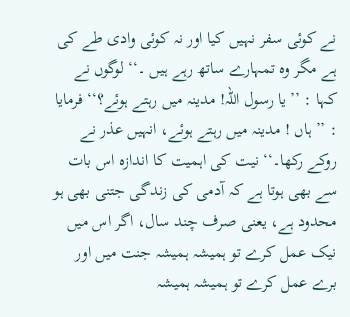نے کوئی سفر نہیں کیا اور نہ کوئی وادی طے کی ہے مگر وہ تمہارے ساتھ رہے ہیں ۔‘‘ لوگوں نے کہا : ’’ یا رسول اللہ! مدینہ میں رہتے ہوئے؟‘‘ فرمایا : ’’ ہاں ! مدینہ میں رہتے ہوئے، انہیں عذر نے روکے رکھا۔‘‘ نیت کی اہمیت کا اندازہ اس بات سے بھی ہوتا ہے کہ آدمی کی زندگی جتنی بھی ہو محدود ہے، یعنی صرف چند سال، اگر اس میں نیک عمل کرے تو ہمیشہ ہمیشہ جنت میں اور برے عمل کرے تو ہمیشہ ہمیشہ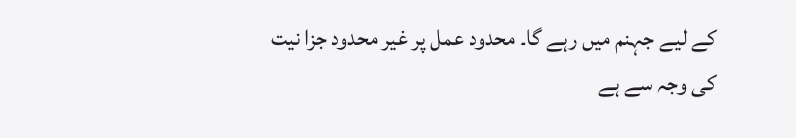کے لیے جہنم میں رہے گا۔ محدود عمل پر غیر محدود جزا نیت کی وجہ سے ہے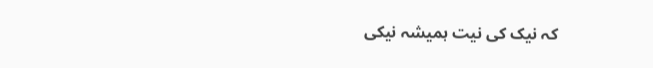کہ نیک کی نیت ہمیشہ نیکی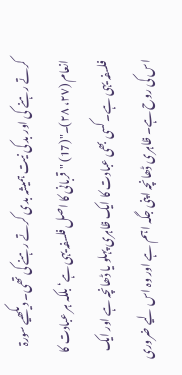کرتے رہنے کی اور بد کی نیت ہمیشہ بدی کرتے رہنے کی تھی۔ دیکھیے سورۃ انعام (٢٧، ٢٨)۔"(17) "قربانی کا اصل فلسفہ یہی ہے‘ بلکہ ہر عبادت کا فلسفہ یہی ہے۔ کسی بھی عبادت کا ایک ظاہری پہلو یا ڈھانچہ ہے اور ایک اس کی روح ہے۔ ظاہری ڈھانچہ اپنی جگہ اہم ہے اور وہ اس لیے ضروری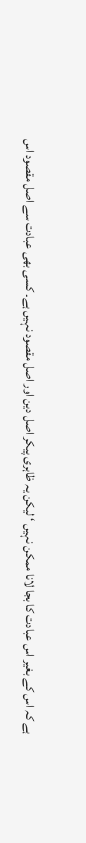ہے کہ اس کے بغیر اس عبادت کا بجا لانا ممکن نہیں ‘ لیکن یہ ظاہری پیکر اصل دین اور اصل مقصود نہیں ہے۔ کسی بھی عبادت سے اصل مقصود اس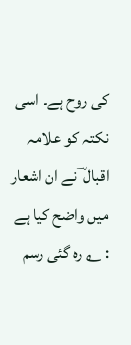کی روح ہے۔ اسی نکتہ کو علامہ اقبال ؔ نے ان اشعار میں واضح کیا ہے : ؂ رہ گئی رسم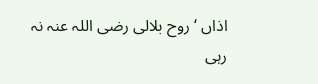اذاں ‘ روح بلالی رضی اللہ عنہ نہ رہی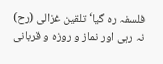فلسفہ رہ گیا‘ تلقین غزالی (رح) نہ رہی اور نماز و روزہ و قربانی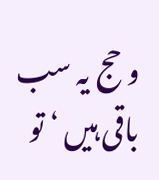و حج یہ سب باقی ہیں ‘ تو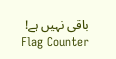باقی نہیں ہے!
Flag Counter